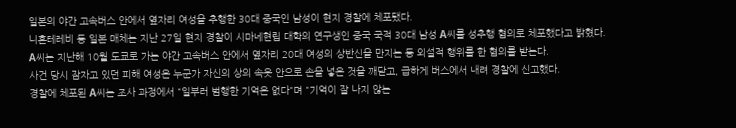일본의 야간 고속버스 안에서 옆자리 여성을 추행한 30대 중국인 남성이 현지 경찰에 체포됐다.
니혼테레비 등 일본 매체는 지난 27일 현지 경찰이 시마네현립 대학의 연구생인 중국 국적 30대 남성 A씨를 성추행 혐의로 체포했다고 밝혔다.
A씨는 지난해 10월 도쿄로 가는 야간 고속버스 안에서 옆자리 20대 여성의 상반신을 만지는 등 외설적 행위를 한 혐의를 받는다.
사건 당시 잠자고 있던 피해 여성은 누군가 자신의 상의 속옷 안으로 손을 넣은 것을 깨닫고, 급하게 버스에서 내려 경찰에 신고했다.
경찰에 체포된 A씨는 조사 과정에서 "일부러 범행한 기억은 없다"며 "기억이 잘 나지 않는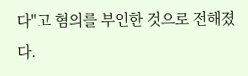다"고 혐의를 부인한 것으로 전해졌다.